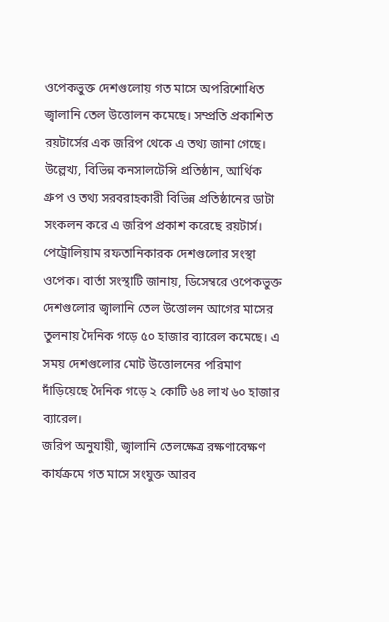ওপেকভুক্ত দেশগুলোয় গত মাসে অপরিশোধিত জ্বালানি তেল উত্তোলন কমেছে। সম্প্রতি প্রকাশিত রয়টার্সের এক জরিপ থেকে এ তথ্য জানা গেছে।
উল্লেখ্য, বিভিন্ন কনসালটেন্সি প্রতিষ্ঠান, আর্থিক গ্রুপ ও তথ্য সরবরাহকারী বিভিন্ন প্রতিষ্ঠানের ডাটা সংকলন করে এ জরিপ প্রকাশ করেছে রয়টার্স।
পেট্রোলিয়াম রফতানিকারক দেশগুলোর সংস্থা ওপেক। বার্তা সংস্থাটি জানায়, ডিসেম্বরে ওপেকভুক্ত দেশগুলোর জ্বালানি তেল উত্তোলন আগের মাসের তুলনায় দৈনিক গড়ে ৫০ হাজার ব্যারেল কমেছে। এ সময় দেশগুলোর মোট উত্তোলনের পরিমাণ দাঁড়িয়েছে দৈনিক গড়ে ২ কোটি ৬৪ লাখ ৬০ হাজার ব্যারেল।
জরিপ অনুযায়ী, জ্বালানি তেলক্ষেত্র রক্ষণাবেক্ষণ কার্যক্রমে গত মাসে সংযুক্ত আরব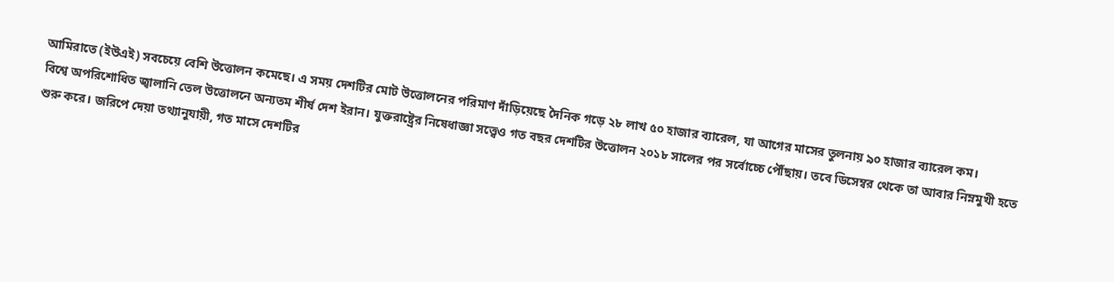আমিরাতে (ইউএই) সবচেয়ে বেশি উত্তোলন কমেছে। এ সময় দেশটির মোট উত্তোলনের পরিমাণ দাঁড়িয়েছে দৈনিক গড়ে ২৮ লাখ ৫০ হাজার ব্যারেল, যা আগের মাসের তুলনায় ৯০ হাজার ব্যারেল কম।
বিশ্বে অপরিশোধিত জ্বালানি তেল উত্তোলনে অন্যতম শীর্ষ দেশ ইরান। যুক্তরাষ্ট্রের নিষেধাজ্ঞা সত্ত্বেও গত বছর দেশটির উত্তোলন ২০১৮ সালের পর সর্বোচ্চে পৌঁছায়। তবে ডিসেম্বর থেকে তা আবার নিম্নমুখী হতে শুরু করে। জরিপে দেয়া তথ্যানুযায়ী, গত মাসে দেশটির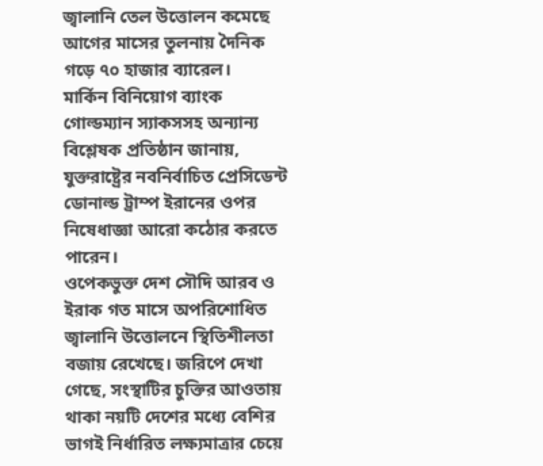জ্বালানি তেল উত্তোলন কমেছে আগের মাসের তুলনায় দৈনিক গড়ে ৭০ হাজার ব্যারেল।
মার্কিন বিনিয়োগ ব্যাংক গোল্ডম্যান স্যাকসসহ অন্যান্য বিশ্লেষক প্রতিষ্ঠান জানায়, যুক্তরাষ্ট্রের নবনির্বাচিত প্রেসিডেন্ট ডোনাল্ড ট্রাম্প ইরানের ওপর নিষেধাজ্ঞা আরো কঠোর করতে পারেন।
ওপেকভুক্ত দেশ সৌদি আরব ও ইরাক গত মাসে অপরিশোধিত জ্বালানি উত্তোলনে স্থিতিশীলতা বজায় রেখেছে। জরিপে দেখা গেছে, সংস্থাটির চুক্তির আওতায় থাকা নয়টি দেশের মধ্যে বেশির ভাগই নির্ধারিত লক্ষ্যমাত্রার চেয়ে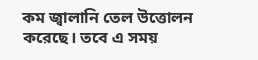কম জ্বালানি তেল উত্তোলন করেছে। তবে এ সময়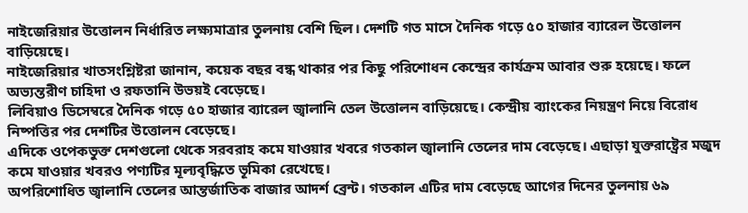নাইজেরিয়ার উত্তোলন নির্ধারিত লক্ষ্যমাত্রার তুলনায় বেশি ছিল। দেশটি গত মাসে দৈনিক গড়ে ৫০ হাজার ব্যারেল উত্তোলন বাড়িয়েছে।
নাইজেরিয়ার খাতসংশ্লিষ্টরা জানান, কয়েক বছর বন্ধ থাকার পর কিছু পরিশোধন কেন্দ্রের কার্যক্রম আবার শুরু হয়েছে। ফলে অভ্যন্তরীণ চাহিদা ও রফতানি উভয়ই বেড়েছে।
লিবিয়াও ডিসেম্বরে দৈনিক গড়ে ৫০ হাজার ব্যারেল জ্বালানি তেল উত্তোলন বাড়িয়েছে। কেন্দ্রীয় ব্যাংকের নিয়ন্ত্রণ নিয়ে বিরোধ নিষ্পত্তির পর দেশটির উত্তোলন বেড়েছে।
এদিকে ওপেকভুক্ত দেশগুলো থেকে সরবরাহ কমে যাওয়ার খবরে গতকাল জ্বালানি তেলের দাম বেড়েছে। এছাড়া যুক্তরাষ্ট্রের মজুদ কমে যাওয়ার খবরও পণ্যটির মূল্যবৃদ্ধিতে ভূমিকা রেখেছে।
অপরিশোধিত জ্বালানি তেলের আন্তর্জাতিক বাজার আদর্শ ব্রেন্ট। গতকাল এটির দাম বেড়েছে আগের দিনের তুলনায় ৬৯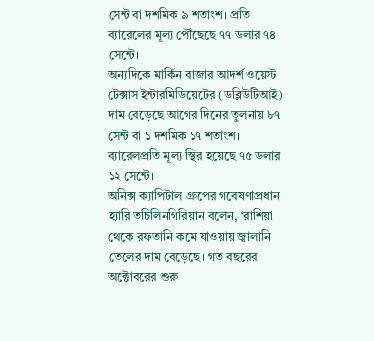সেন্ট বা দশমিক ৯ শতাংশ। প্রতি ব্যারেলের মূল্য পৌঁছেছে ৭৭ ডলার ৭৪ সেন্টে।
অন্যদিকে মার্কিন বাজার আদর্শ ওয়েস্ট টেক্সাস ইন্টারমিডিয়েটের (ডব্লিউটিআই) দাম বেড়েছে আগের দিনের তুলনায় ৮৭ সেন্ট বা ১ দশমিক ১৭ শতাংশ। ব্যারেলপ্রতি মূল্য স্থির হয়েছে ৭৫ ডলার ১২ সেন্টে।
অনিক্স ক্যাপিটাল গ্রুপের গবেষণাপ্রধান হ্যারি তচিলিনগিরিয়ান বলেন, ‘রাশিয়া থেকে রফতানি কমে যাওয়ায় জ্বালানি তেলের দাম বেড়েছে। গত বছরের অক্টোবরের শুরু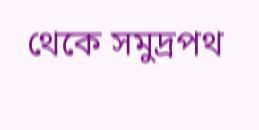থেকে সমুদ্রপথ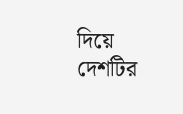দিয়ে দেশটির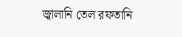জ্বালানি তেল রফতানি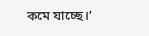কমে যাচ্ছে।’